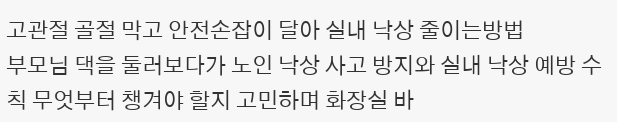고관절 골절 막고 안전손잡이 달아 실내 낙상 줄이는방법
부모님 댁을 둘러보다가 노인 낙상 사고 방지와 실내 낙상 예방 수칙 무엇부터 챙겨야 할지 고민하며 화장실 바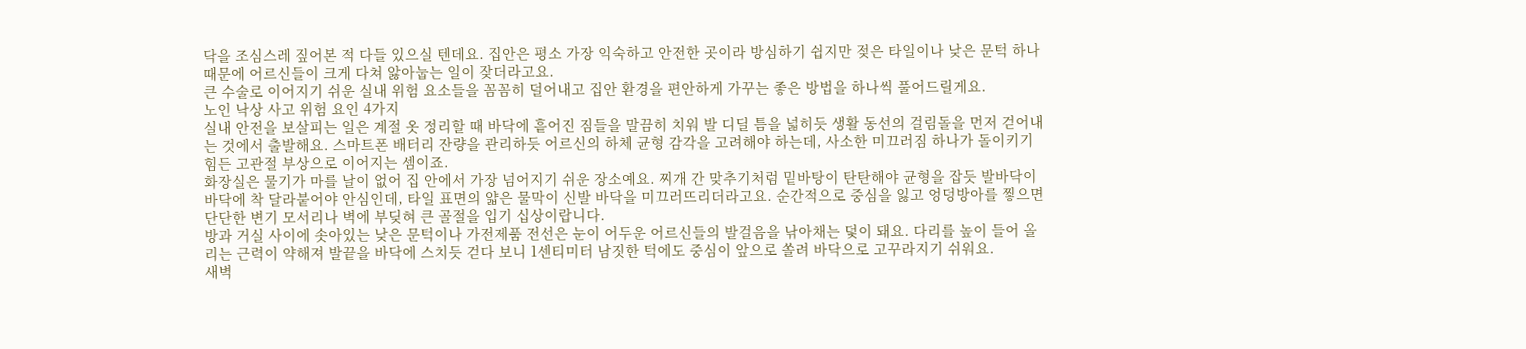닥을 조심스레 짚어본 적 다들 있으실 텐데요. 집안은 평소 가장 익숙하고 안전한 곳이라 방심하기 쉽지만 젖은 타일이나 낮은 문턱 하나 때문에 어르신들이 크게 다쳐 앓아눕는 일이 잦더라고요.
큰 수술로 이어지기 쉬운 실내 위험 요소들을 꼼꼼히 덜어내고 집안 환경을 편안하게 가꾸는 좋은 방법을 하나씩 풀어드릴게요.
노인 낙상 사고 위험 요인 4가지
실내 안전을 보살피는 일은 계절 옷 정리할 때 바닥에 흩어진 짐들을 말끔히 치워 발 디딜 틈을 넓히듯 생활 동선의 걸림돌을 먼저 걷어내는 것에서 출발해요. 스마트폰 배터리 잔량을 관리하듯 어르신의 하체 균형 감각을 고려해야 하는데, 사소한 미끄러짐 하나가 돌이키기 힘든 고관절 부상으로 이어지는 셈이죠.
화장실은 물기가 마를 날이 없어 집 안에서 가장 넘어지기 쉬운 장소예요. 찌개 간 맞추기처럼 밑바탕이 탄탄해야 균형을 잡듯 발바닥이 바닥에 착 달라붙어야 안심인데, 타일 표면의 얇은 물막이 신발 바닥을 미끄러뜨리더라고요. 순간적으로 중심을 잃고 엉덩방아를 찧으면 단단한 변기 모서리나 벽에 부딪혀 큰 골절을 입기 십상이랍니다.
방과 거실 사이에 솟아있는 낮은 문턱이나 가전제품 전선은 눈이 어두운 어르신들의 발걸음을 낚아채는 덫이 돼요. 다리를 높이 들어 올리는 근력이 약해져 발끝을 바닥에 스치듯 걷다 보니 1센티미터 남짓한 턱에도 중심이 앞으로 쏠려 바닥으로 고꾸라지기 쉬워요.
새벽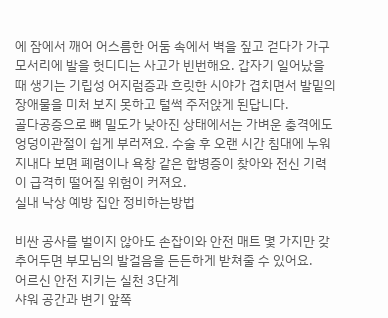에 잠에서 깨어 어스름한 어둠 속에서 벽을 짚고 걷다가 가구 모서리에 발을 헛디디는 사고가 빈번해요. 갑자기 일어났을 때 생기는 기립성 어지럼증과 흐릿한 시야가 겹치면서 발밑의 장애물을 미처 보지 못하고 털썩 주저앉게 된답니다.
골다공증으로 뼈 밀도가 낮아진 상태에서는 가벼운 충격에도 엉덩이관절이 쉽게 부러져요. 수술 후 오랜 시간 침대에 누워 지내다 보면 폐렴이나 욕창 같은 합병증이 찾아와 전신 기력이 급격히 떨어질 위험이 커져요.
실내 낙상 예방 집안 정비하는방법

비싼 공사를 벌이지 않아도 손잡이와 안전 매트 몇 가지만 갖추어두면 부모님의 발걸음을 든든하게 받쳐줄 수 있어요.
어르신 안전 지키는 실천 3단계
샤워 공간과 변기 앞쪽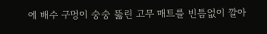에 배수 구멍이 숭숭 뚫린 고무 매트를 빈틈없이 깔아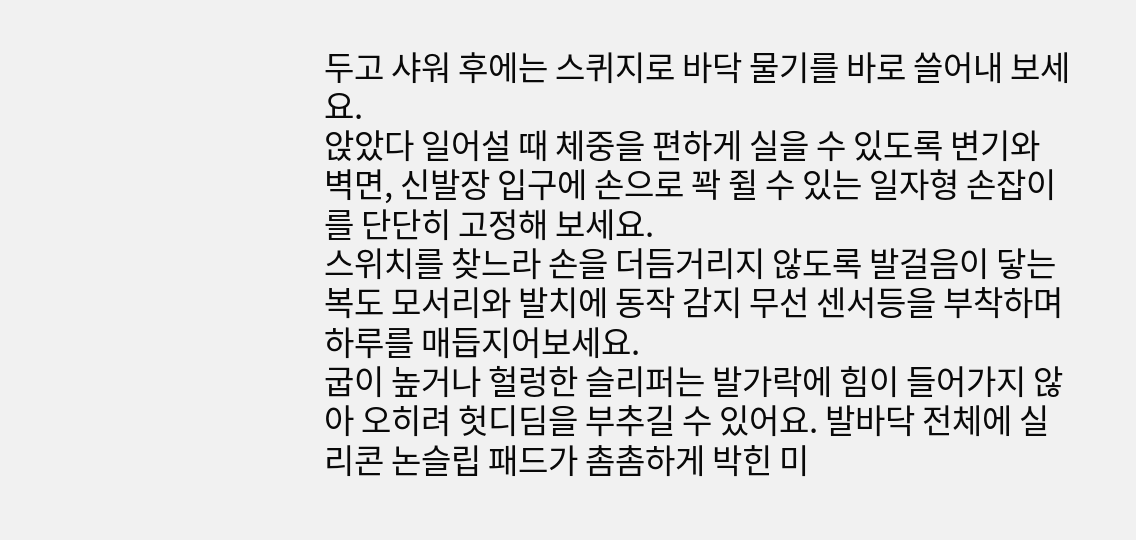두고 샤워 후에는 스퀴지로 바닥 물기를 바로 쓸어내 보세요.
앉았다 일어설 때 체중을 편하게 실을 수 있도록 변기와 벽면, 신발장 입구에 손으로 꽉 쥘 수 있는 일자형 손잡이를 단단히 고정해 보세요.
스위치를 찾느라 손을 더듬거리지 않도록 발걸음이 닿는 복도 모서리와 발치에 동작 감지 무선 센서등을 부착하며 하루를 매듭지어보세요.
굽이 높거나 헐렁한 슬리퍼는 발가락에 힘이 들어가지 않아 오히려 헛디딤을 부추길 수 있어요. 발바닥 전체에 실리콘 논슬립 패드가 촘촘하게 박힌 미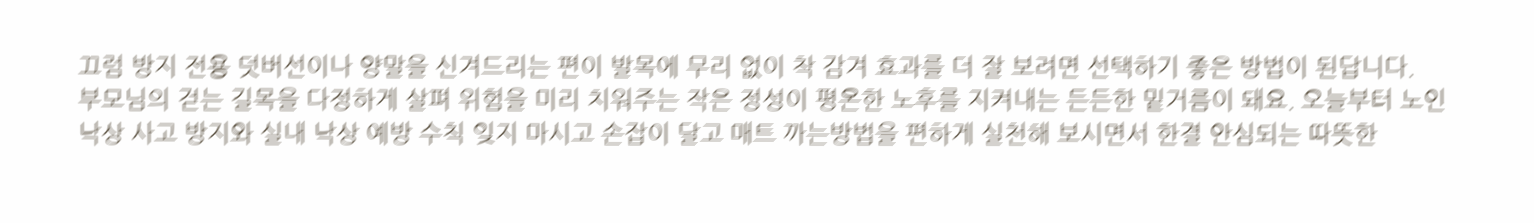끄럼 방지 전용 덧버선이나 양말을 신겨드리는 편이 발목에 무리 없이 착 감겨 효과를 더 잘 보려면 선택하기 좋은 방법이 된답니다.
부모님의 걷는 길목을 다정하게 살펴 위험을 미리 치워주는 작은 정성이 평온한 노후를 지켜내는 든든한 밑거름이 돼요. 오늘부터 노인 낙상 사고 방지와 실내 낙상 예방 수칙 잊지 마시고 손잡이 달고 매트 까는방법을 편하게 실천해 보시면서 한결 안심되는 따뜻한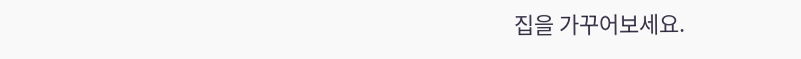집을 가꾸어보세요.